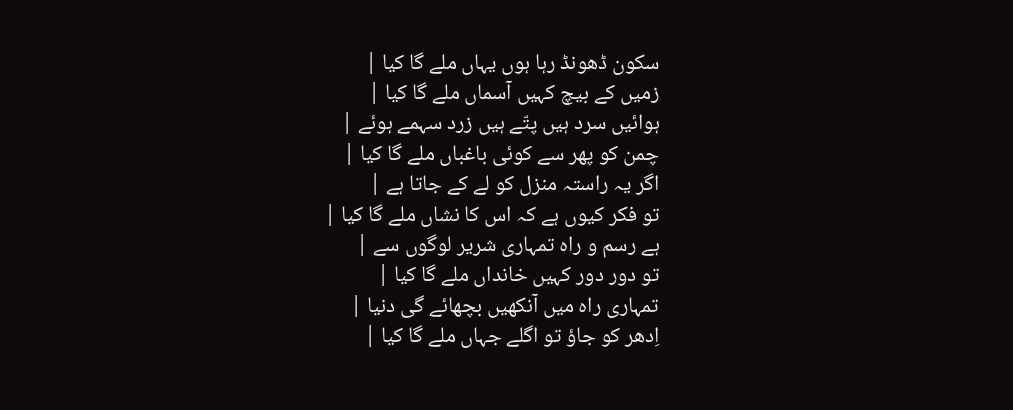سکون ڈھونڈ رہا ہوں یہاں ملے گا کیا |
زمیں کے بیچ کہیں آسماں ملے گا کیا |
ہوائیں سرد ہیں پتّے ہیں زرد سہمے ہوئے |
چمن کو پھر سے کوئی باغباں ملے گا کیا |
اگر یہ راستہ منزل کو لے کے جاتا ہے |
تو فکر کیوں ہے کہ اس کا نشاں ملے گا کیا |
ہے رسم و راہ تمہاری شریر لوگوں سے |
تو دور دور کہیں خانداں ملے گا کیا |
تمہاری راہ میں آنکھیں بچھائے گی دنیا |
اِدھر کو جاؤ تو اگلے جہاں ملے گا کیا |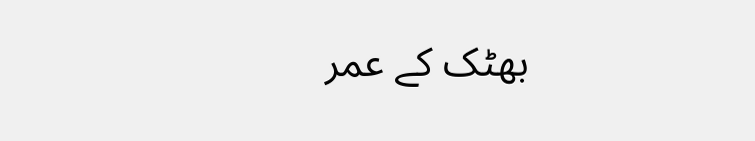بھٹک کے عمر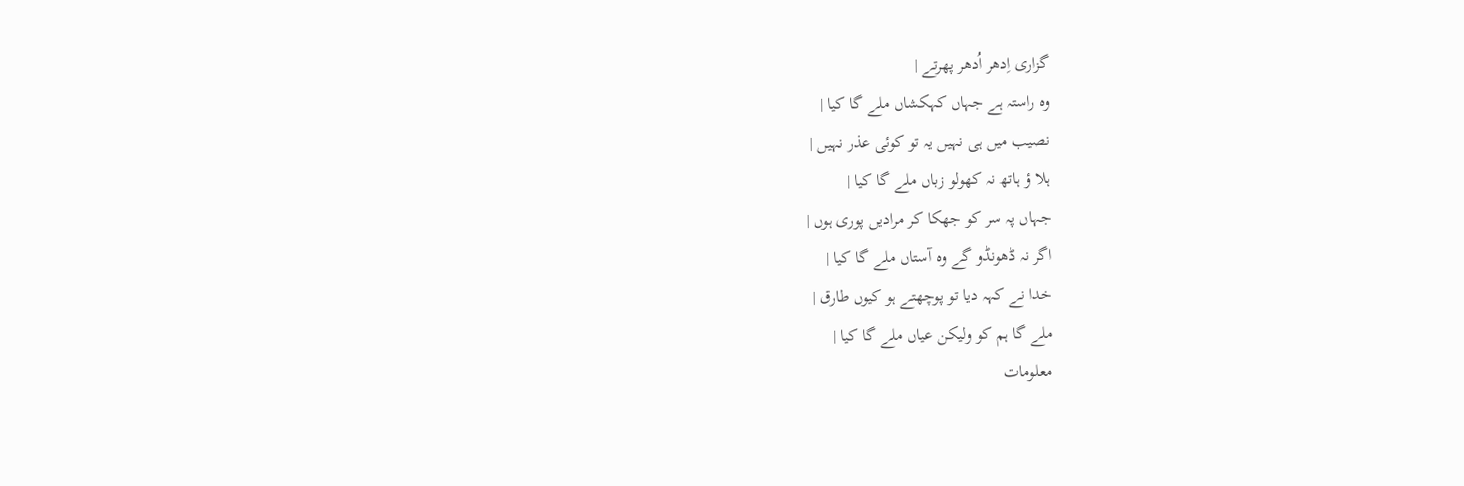گزاری اِدھر اُدھر پھرتے |
وہ راستہ ہے جہاں کہکشاں ملے گا کیا |
نصیب میں ہی نہیں یہ تو کوئی عذر نہیں |
ہلا ؤ ہاتھ نہ کھولو زباں ملے گا کیا |
جہاں پہ سر کو جھکا کر مرادیں پوری ہوں |
اگر نہ ڈھونڈو گے وہ آستاں ملے گا کیا |
خدا نے کہہ دیا تو پوچھتے ہو کیوں طارق |
ملے گا ہم کو ولیکن عیاں ملے گا کیا |
معلومات